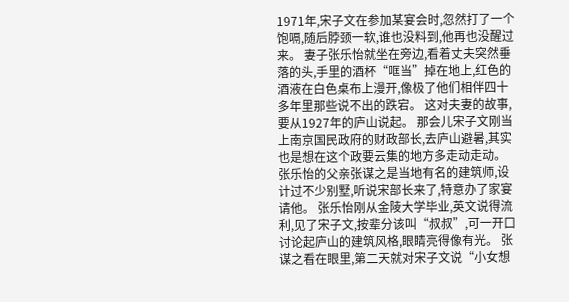1971年,宋子文在参加某宴会时,忽然打了一个饱嗝,随后脖颈一软,谁也没料到,他再也没醒过来。 妻子张乐怡就坐在旁边,看着丈夫突然垂落的头,手里的酒杯“哐当”掉在地上,红色的酒液在白色桌布上漫开,像极了他们相伴四十多年里那些说不出的跌宕。 这对夫妻的故事,要从1927年的庐山说起。 那会儿宋子文刚当上南京国民政府的财政部长,去庐山避暑,其实也是想在这个政要云集的地方多走动走动。 张乐怡的父亲张谋之是当地有名的建筑师,设计过不少别墅,听说宋部长来了,特意办了家宴请他。 张乐怡刚从金陵大学毕业,英文说得流利,见了宋子文,按辈分该叫“叔叔”,可一开口讨论起庐山的建筑风格,眼睛亮得像有光。 张谋之看在眼里,第二天就对宋子文说“小女想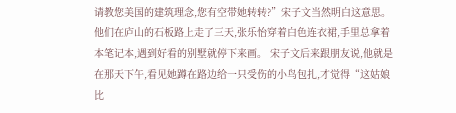请教您美国的建筑理念,您有空带她转转?”宋子文当然明白这意思。 他们在庐山的石板路上走了三天,张乐怡穿着白色连衣裙,手里总拿着本笔记本,遇到好看的别墅就停下来画。 宋子文后来跟朋友说,他就是在那天下午,看见她蹲在路边给一只受伤的小鸟包扎,才觉得“这姑娘比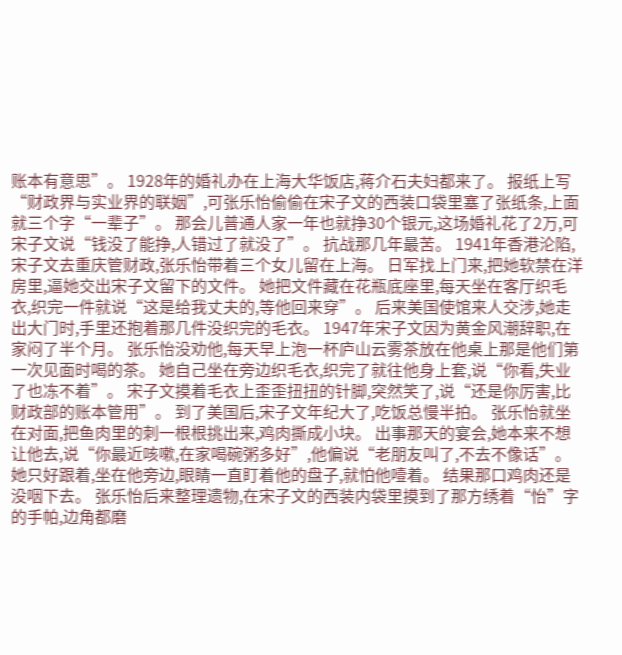账本有意思”。 1928年的婚礼办在上海大华饭店,蒋介石夫妇都来了。 报纸上写“财政界与实业界的联姻”,可张乐怡偷偷在宋子文的西装口袋里塞了张纸条,上面就三个字“一辈子”。 那会儿普通人家一年也就挣30个银元,这场婚礼花了2万,可宋子文说“钱没了能挣,人错过了就没了”。 抗战那几年最苦。 1941年香港沦陷,宋子文去重庆管财政,张乐怡带着三个女儿留在上海。 日军找上门来,把她软禁在洋房里,逼她交出宋子文留下的文件。 她把文件藏在花瓶底座里,每天坐在客厅织毛衣,织完一件就说“这是给我丈夫的,等他回来穿”。 后来美国使馆来人交涉,她走出大门时,手里还抱着那几件没织完的毛衣。 1947年宋子文因为黄金风潮辞职,在家闷了半个月。 张乐怡没劝他,每天早上泡一杯庐山云雾茶放在他桌上那是他们第一次见面时喝的茶。 她自己坐在旁边织毛衣,织完了就往他身上套,说“你看,失业了也冻不着”。 宋子文摸着毛衣上歪歪扭扭的针脚,突然笑了,说“还是你厉害,比财政部的账本管用”。 到了美国后,宋子文年纪大了,吃饭总慢半拍。 张乐怡就坐在对面,把鱼肉里的刺一根根挑出来,鸡肉撕成小块。 出事那天的宴会,她本来不想让他去,说“你最近咳嗽,在家喝碗粥多好”,他偏说“老朋友叫了,不去不像话”。 她只好跟着,坐在他旁边,眼睛一直盯着他的盘子,就怕他噎着。 结果那口鸡肉还是没咽下去。 张乐怡后来整理遗物,在宋子文的西装内袋里摸到了那方绣着“怡”字的手帕,边角都磨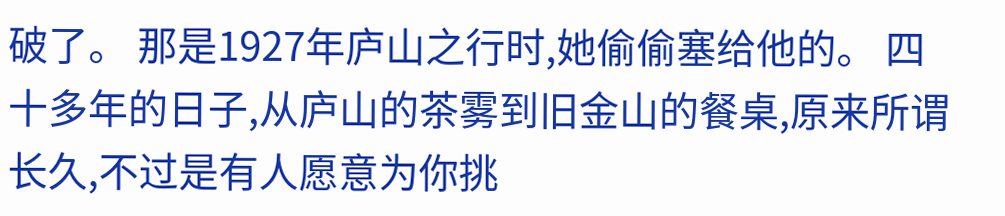破了。 那是1927年庐山之行时,她偷偷塞给他的。 四十多年的日子,从庐山的茶雾到旧金山的餐桌,原来所谓长久,不过是有人愿意为你挑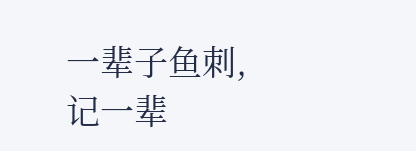一辈子鱼刺,记一辈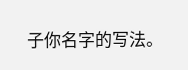子你名字的写法。